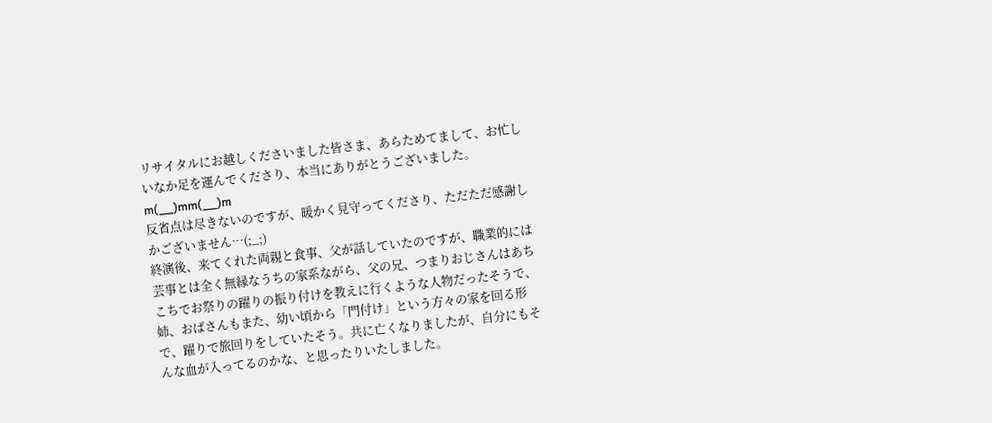リサイタルにお越しくださいました皆さま、あらためてまして、お忙しいなか足を運んでくださり、本当にありがとうございました。m(__)mm(__)m
反省点は尽きないのですが、暖かく見守ってくださり、ただただ感謝しかございません…(;_;)
終演後、来てくれた両親と食事、父が話していたのですが、職業的には芸事とは全く無縁なうちの家系ながら、父の兄、つまりおじさんはあちこちでお祭りの躍りの振り付けを教えに行くような人物だったそうで、姉、おばさんもまた、幼い頃から「門付け」という方々の家を回る形で、躍りで旅回りをしていたそう。共に亡くなりましたが、自分にもそんな血が入ってるのかな、と思ったりいたしました。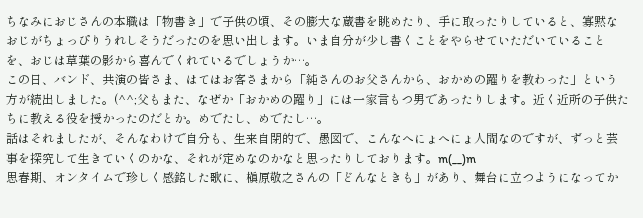ちなみにおじさんの本職は「物書き」で子供の頃、その膨大な蔵書を眺めたり、手に取ったりしていると、寡黙なおじがちょっぴりうれしそうだったのを思い出します。いま自分が少し書くことをやらせていただいていることを、おじは草葉の影から喜んでくれているでしょうか…。
この日、バンド、共演の皆さま、はてはお客さまから「純さんのお父さんから、おかめの躍りを教わった」という方が続出しました。(^^;父もまた、なぜか「おかめの躍り」には一家言もつ男であったりします。近く近所の子供たちに教える役を授かったのだとか。めでたし、めでたし…。
話はそれましたが、そんなわけで自分も、生来自閉的で、愚図で、こんなへにょへにょ人間なのですが、ずっと芸事を探究して生きていくのかな、それが定めなのかなと思ったりしております。m(__)m
思春期、オンタイムで珍しく感銘した歌に、槇原敬之さんの「どんなときも」があり、舞台に立つようになってか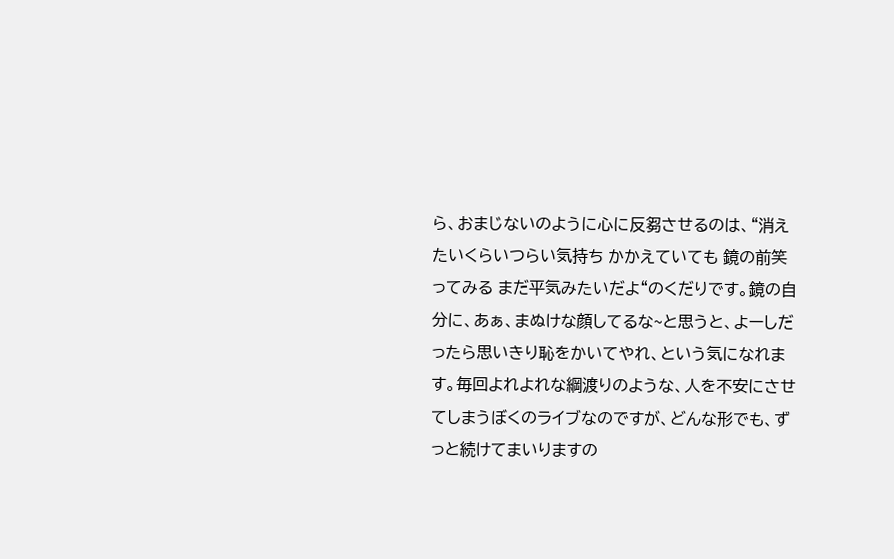ら、おまじないのように心に反芻させるのは、“消えたいくらいつらい気持ち かかえていても 鏡の前笑ってみる まだ平気みたいだよ“のくだりです。鏡の自分に、あぁ、まぬけな顔してるな~と思うと、よーしだったら思いきり恥をかいてやれ、という気になれます。毎回よれよれな綱渡りのような、人を不安にさせてしまうぼくのライブなのですが、どんな形でも、ずっと続けてまいりますの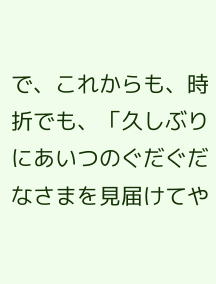で、これからも、時折でも、「久しぶりにあいつのぐだぐだなさまを見届けてや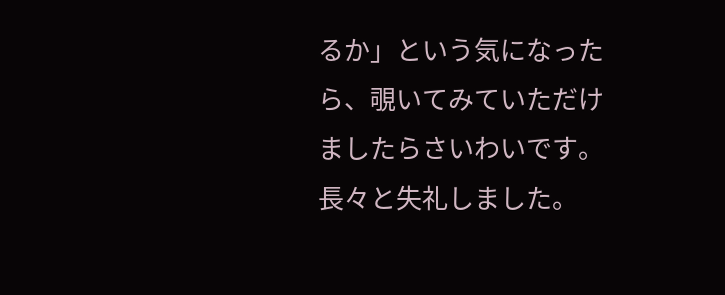るか」という気になったら、覗いてみていただけましたらさいわいです。長々と失礼しました。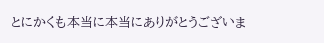とにかくも本当に本当にありがとうございま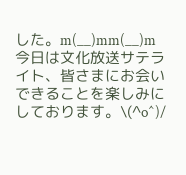した。m(__)mm(__)m
今日は文化放送サテライト、皆さまにお会いできることを楽しみにしております。\(^o^)/